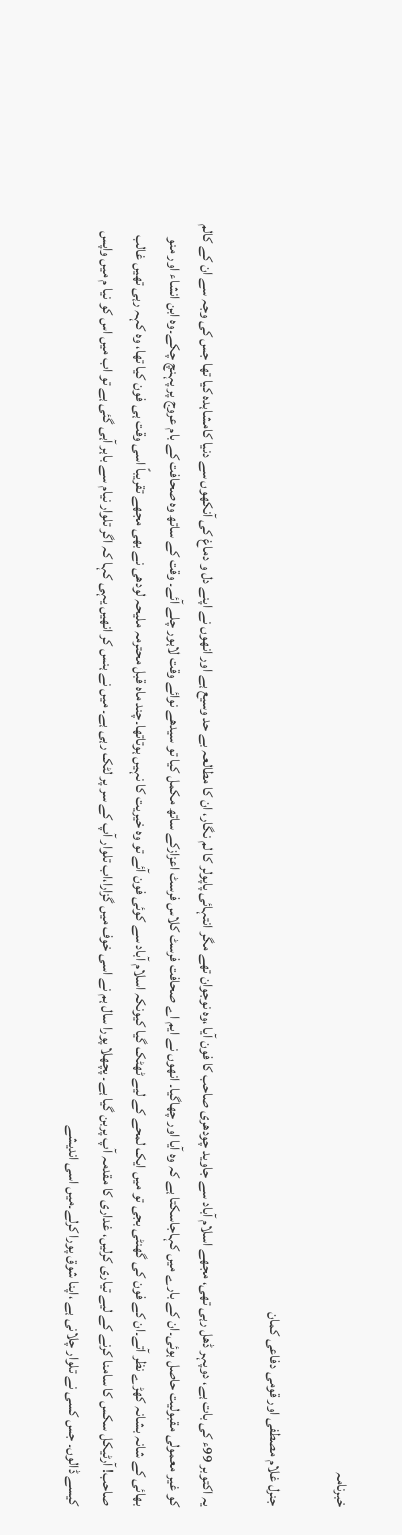خبرنامہ

جنرل غلام مصطفی اور قومی دفاعی کمان

یہ اکتوبر 99ء کی بات ہے، دوپہر ڈھل رہی تھی، مجھے اسلام آباد سے جاوید چودھری صاحب کا فون آیا ،وہ نوجوان تھے مگر انتہائی پاپولر کا لم نگار، ان کا مطالعہ بے حد وسیع ہے اور انھوں نے اپنے دل و دماغ کی آنکھوں سے دنیا کامشاہدہ کیا تھا جس کی وجہ سے ان کے کالم کو غیر معمولی مقبولیت حاصل ہوئی۔ان کے بارے میں کہاجاسکتا ہے کہ وہ آیا اور چھاگیا۔ انھوں نے ایم اے صحافت فرسٹ کلاس فرسٹ اعزازکے ساتھ مکمل کیا تو سیدھے نوائے وقت لاہور چلے آئے۔ وقت کے ساتھ وہ صحافت کے بام عروج پر پہنچ چکے۔وہ ابن انشاء اور منو بھائی کے شانہ بشانہ کھڑے نظر آتے۔ان کے فون کی گھنٹی بجی تو میں ایک لمحے کے لیے ٹھٹک گیا کیونکہ اسلام آباد سے کوئی فون آئے تو وہ خیریت کا نہیں ہوتاتھا۔چند ماہ قبل محترمہ ملیحہ لودھی نے بھی مجھے تقریباً اسی وقت ہی فون کیا تھا، وہ کہہ رہی تھیں غالب صاحب! آرٹیکل سکس کا سامنا کرنے کے لیے تیاری کرلیں، غداری کا مقدمہ آپ پربن گیا ہے۔ پچھلا پورا سال ہم نے اسی خوف میں گزارا،اب تلوار آپ کے سر پر لٹک رہی ہے۔ میں نے ہنس کر انھیں یہی کہا کہ اگر تلوار نیام سے باہر آہی گئی ہے تو اب میں اس کو نیا م میں واپس کیسے ڈالوں۔ جس کسی نے تلوار چلانی ہے ،اپنا شوق پورا کرلے۔میں اسی اندیشے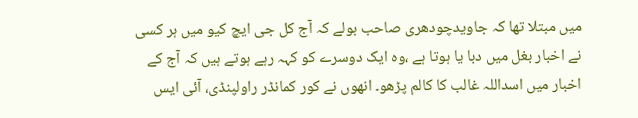میں مبتلا تھا کہ جاویدچودھری صاحب بولے کہ آج کل جی ایچ کیو میں ہر کسی نے اخبار بغل میں دبا یا ہوتا ہے ،وہ ایک دوسرے کو کہہ رہے ہوتے ہیں کہ آج کے اخبار میں اسداللہ غالب کا کالم پڑھو۔ انھوں نے کور کمانڈر راولپنڈی، آئی ایس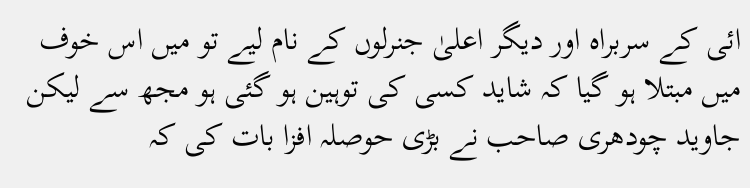ائی کے سربراہ اور دیگر اعلیٰ جنرلوں کے نام لیے تو میں اس خوف میں مبتلا ہو گیا کہ شاید کسی کی توہین ہو گئی ہو مجھ سے لیکن جاوید چودھری صاحب نے بڑی حوصلہ افزا بات کی کہ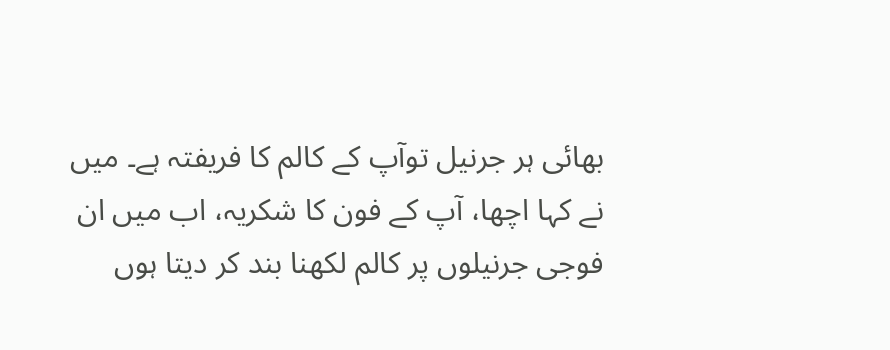بھائی ہر جرنیل توآپ کے کالم کا فریفتہ ہے۔ میں نے کہا اچھا، آپ کے فون کا شکریہ، اب میں ان فوجی جرنیلوں پر کالم لکھنا بند کر دیتا ہوں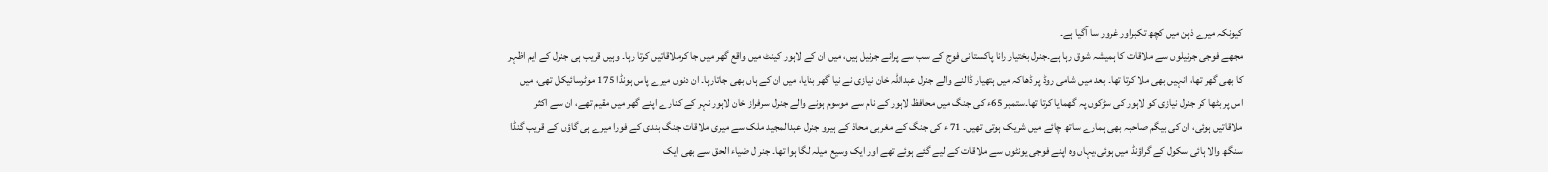کیونکہ میرے ذہن میں کچھ تکبراور غرور سا آگیا ہے۔
مجھے فوجی جرنیلوں سے ملاقات کا ہمیشہ شوق رہا ہے۔جنرل بختیار رانا پاکستانی فوج کے سب سے پرانے جرنیل ہیں، میں ان کے لاہور کینٹ میں واقع گھر میں جا کرملاقاتیں کرتا رہا۔ وہیں قریب ہی جنرل کے ایم اظہر کا بھی گھر تھا، انہیں بھی ملا کرتا تھا۔ بعد میں شامی روڈ پر ڈھاکہ میں ہتھیار ڈالنے والے جنرل عبداللہ خان نیازی نے نیا گھر بنایا، میں ان کے ہاں بھی جاتارہا۔ ان دنوں میرے پاس ہونڈا 175 موٹرسائیکل تھی، میں اس پر بٹھا کر جنرل نیازی کو لاہور کی سڑکوں پہ گھمایا کرتا تھا۔ستمبر 65ء کی جنگ میں محافظ لاہور کے نام سے موسوم ہونے والے جنرل سرفراز خان لاہور نہر کے کنارے اپنے گھر میں مقیم تھے، ان سے اکثر ملاقاتیں ہوئی، ان کی بیگم صاحبہ بھی ہمارے ساتھ چائے میں شریک ہوتی تھیں۔ 71 ء کی جنگ کے مغربی محاذ کے ہیرو جنرل عبدالمجید ملک سے میری ملاقات جنگ بندی کے فورا میرے ہی گاؤں کے قریب گنڈا سنگھ والا ہائی سکول کے گراؤنڈ میں ہوئی،یہاں وہ اپنے فوجی یونٹوں سے ملاقات کے لیے گئے ہوئے تھے اور ایک وسیع میلہ لگا ہوا تھا۔ جنر ل ضیاء الحق سے بھی ایک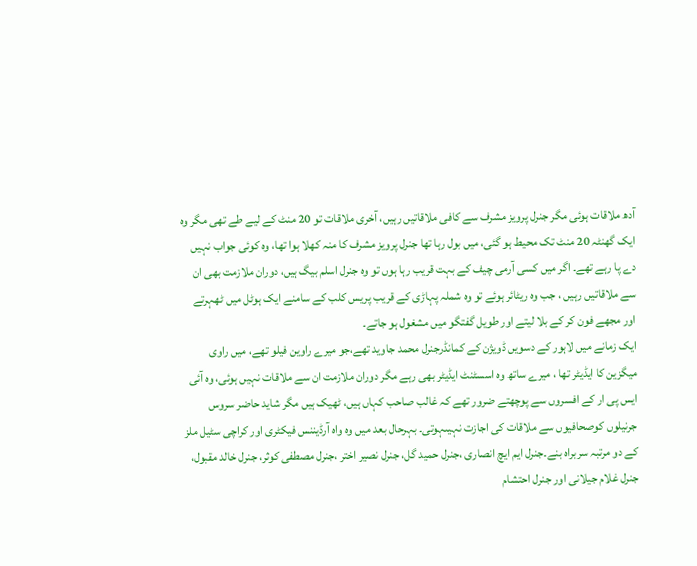آدھ ملاقات ہوئی مگر جنرل پرویز مشرف سے کافی ملاقاتیں رہیں، آخری ملاقات تو 20 منٹ کے لیے طے تھی مگر وہ ایک گھنٹہ 20 منٹ تک محیط ہو گئی، میں بول رہا تھا جنرل پرویز مشرف کا منہ کھلا ہوا تھا، وہ کوئی جواب نہیں دے پا رہے تھے۔ اگر میں کسی آرمی چیف کے بہت قریب رہا ہوں تو وہ جنرل اسلم بیگ ہیں، دوران ملازمت بھی ان سے ملاقاتیں رہیں ، جب وہ ریٹائر ہوئے تو وہ شملہ پہاڑی کے قریب پریس کلب کے سامنے ایک ہوٹل میں ٹھہرتے اور مجھے فون کر کے بلا لیتے اور طویل گفتگو میں مشغول ہو جاتے۔
ایک زمانے میں لاہور کے دسویں ڈویژن کے کمانڈرجنرل محمد جاوید تھے،جو میرے راوین فیلو تھے، میں راوی میگزین کا ایڈیٹر تھا ، میرے ساتھ وہ اسسٹنٹ ایڈیٹر بھی رہے مگر دوران ملازمت ان سے ملاقات نہیں ہوئی، وہ آئی ایس پی ار کے افسروں سے پوچھتے ضرور تھے کہ غالب صاحب کہاں ہیں، ٹھیک ہیں مگر شاید حاضر سروس جرنیلوں کوصحافیوں سے ملاقات کی اجازت نہیںہوتی۔ بہرحال بعد میں وہ واہ آرڈیننس فیکٹری اور کراچی سٹیل ملز کے دو مرتبہ سربراہ بنے۔جنرل ایم ایچ انصاری ،جنرل حمید گل، جنرل نصیر اختر ،جنرل مصطفی کوثر، جنرل خالد مقبول، جنرل غلام جیلانی اور جنرل احتشام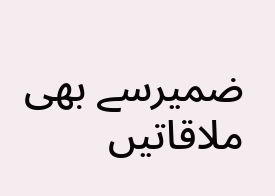ضمیرسے بھی ملاقاتیں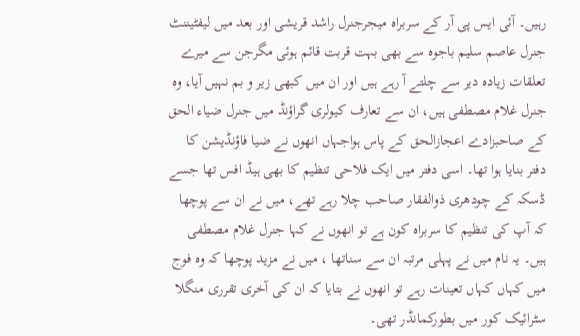رہیں۔ آئی ایس پی آر کے سربراہ میجرجنرل راشد قریشی اور بعد میں لیفٹیننٹ جنرل عاصم سلیم باجوہ سے بھی بہت قربت قائم ہوئی مگرجن سے میرے تعلقات زیادہ دیر سے چلتے آ رہے ہیں اور ان میں کبھی زیر و بم نہیں آیا، وہ جنرل غلام مصطفی ہیں، ان سے تعارف کیولری گراؤنڈ میں جنرل ضیاء الحق کے صاحبزادے اعجازالحق کے پاس ہواجہاں انھوں نے ضیا فاؤنڈیشن کا دفتر بنایا ہوا تھا۔ اسی دفتر میں ایک فلاحی تنظیم کا بھی ہیڈ افس تھا جسے ڈسکہ کے چودھری ذوالفقار صاحب چلا رہے تھے، میں نے ان سے پوچھا کہ آپ کی تنظیم کا سربراہ کون ہے تو انھوں نے کہا جنرل غلام مصطفی ہیں۔ یہ نام میں نے پہلی مرتبہ ان سے سناتھا ، میں نے مزید پوچھا کہ وہ فوج میں کہاں کہاں تعینات رہے تو انھوں نے بتایا کہ ان کی آخری تقرری منگلا سٹرائیک کور میں بطورکمانڈر تھی۔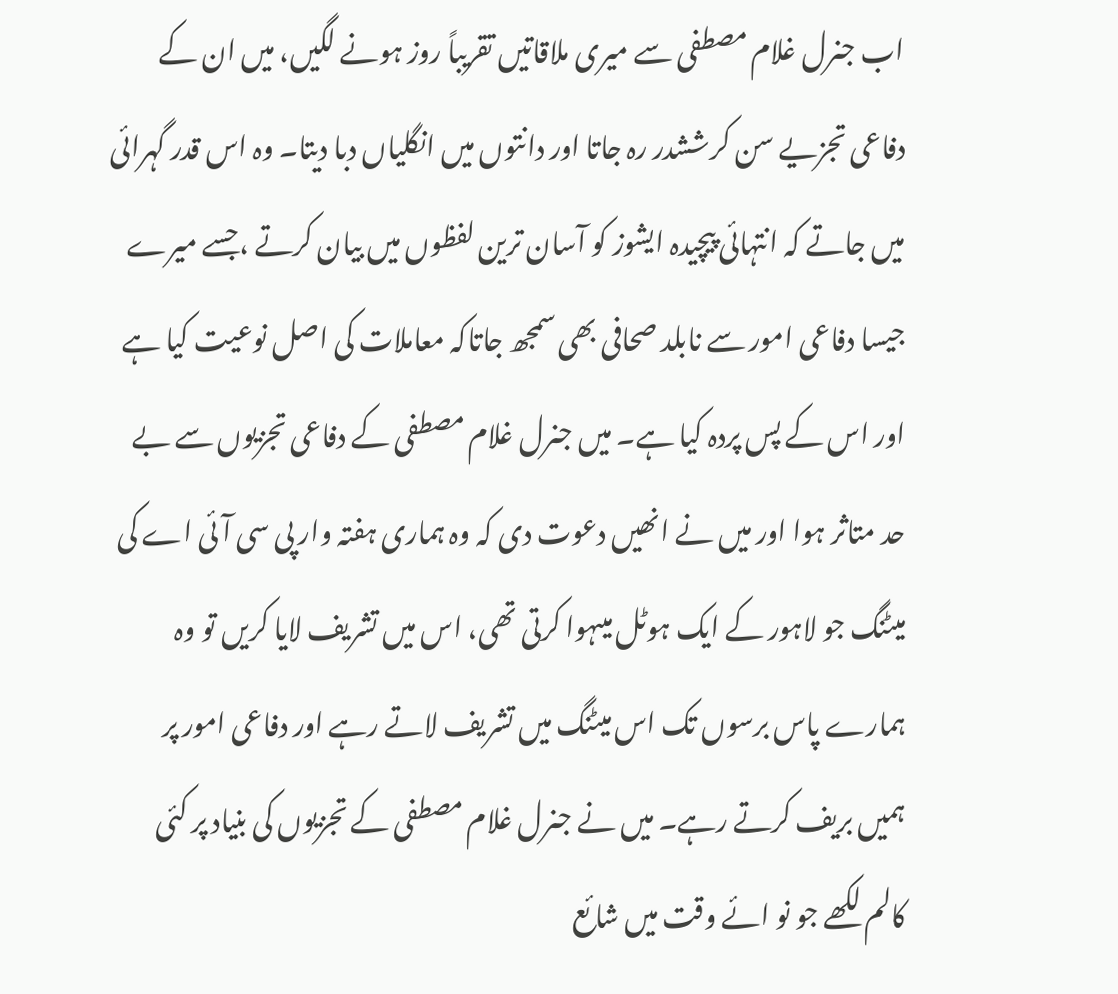اب جنرل غلام مصطفی سے میری ملاقاتیں تقریباً روز ہونے لگیں، میں ان کے دفاعی تجزیے سن کرششدر رہ جاتا اور دانتوں میں انگلیاں دبا دیتا۔ وہ اس قدر گہرائی میں جاتے کہ انتہائی پیچیدہ ایشوز کو آسان ترین لفظوں میں بیان کرتے ،جسے میرے جیسا دفاعی امور سے نابلد صحافی بھی سمجھ جاتاکہ معاملات کی اصل نوعیت کیا ہے اور اس کے پس پردہ کیا ہے۔ میں جنرل غلام مصطفی کے دفاعی تجزیوں سے بے حد متاثر ہوا اور میں نے انھیں دعوت دی کہ وہ ہماری ہفتہ وار پی سی آئی اے کی میٹنگ جو لاہور کے ایک ہوٹل میںہوا کرتی تھی، اس میں تشریف لایا کریں تو وہ ہمارے پاس برسوں تک اس میٹنگ میں تشریف لاتے رہے اور دفاعی امور پر ہمیں بریف کرتے رہے۔ میں نے جنرل غلام مصطفی کے تجزیوں کی بنیاد پر کئی کالم لکھے جو نو ائے وقت میں شائع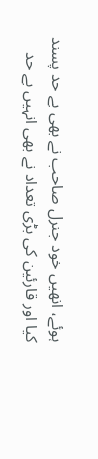ہوئے، انھیں خود جنرل صاحب نے بھی بے حد پسند کیا اور قارئین کی بڑی تعداد نے بھی انہیں بے حد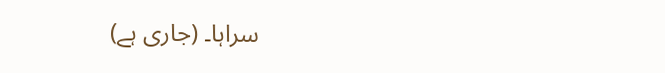سراہا۔ (جاری ہے)